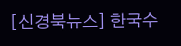[신경북뉴스] 한국수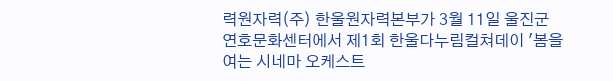력원자력(주) 한울원자력본부가 3월 11일 울진군 연호문화센터에서 제1회 한울다누림컬쳐데이 '봄을 여는 시네마 오케스트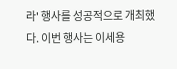라' 행사를 성공적으로 개최했다. 이번 행사는 이세용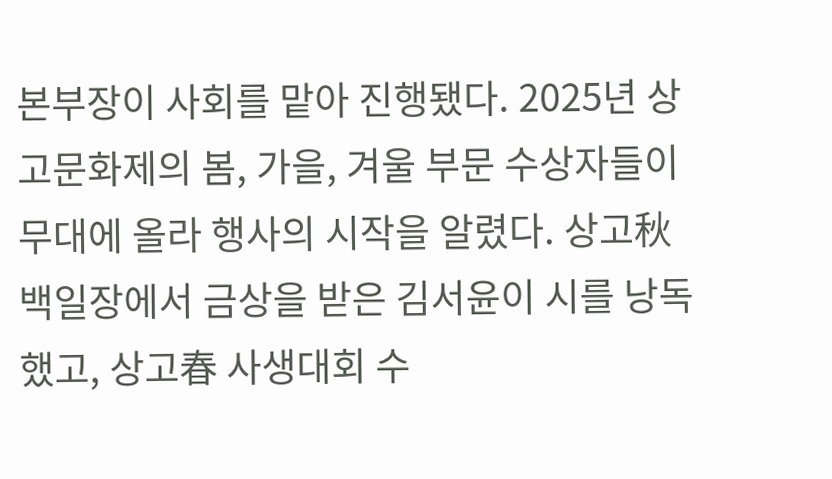본부장이 사회를 맡아 진행됐다. 2025년 상고문화제의 봄, 가을, 겨울 부문 수상자들이 무대에 올라 행사의 시작을 알렸다. 상고秋 백일장에서 금상을 받은 김서윤이 시를 낭독했고, 상고春 사생대회 수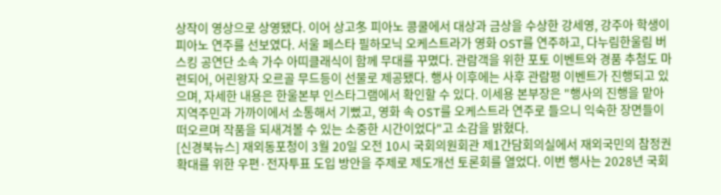상작이 영상으로 상영됐다. 이어 상고冬 피아노 콩쿨에서 대상과 금상을 수상한 강세영, 강주아 학생이 피아노 연주를 선보였다. 서울 페스타 필하모닉 오케스트라가 영화 OST를 연주하고, 다누림한울림 버스킹 공연단 소속 가수 아띠클래식이 함께 무대를 꾸몄다. 관람객을 위한 포토 이벤트와 경품 추첨도 마련되어, 어린왕자 오르골 무드등이 선물로 제공됐다. 행사 이후에는 사후 관람평 이벤트가 진행되고 있으며, 자세한 내용은 한울본부 인스타그램에서 확인할 수 있다. 이세용 본부장은 "행사의 진행을 맡아 지역주민과 가까이에서 소통해서 기뻤고, 영화 속 OST를 오케스트라 연주로 들으니 익숙한 장면들이 떠오르며 작품을 되새겨볼 수 있는 소중한 시간이었다"고 소감을 밝혔다.
[신경북뉴스] 재외동포청이 3월 20일 오전 10시 국회의원회관 제1간담회의실에서 재외국민의 참정권 확대를 위한 우편·전자투표 도입 방안을 주제로 제도개선 토론회를 열었다. 이번 행사는 2028년 국회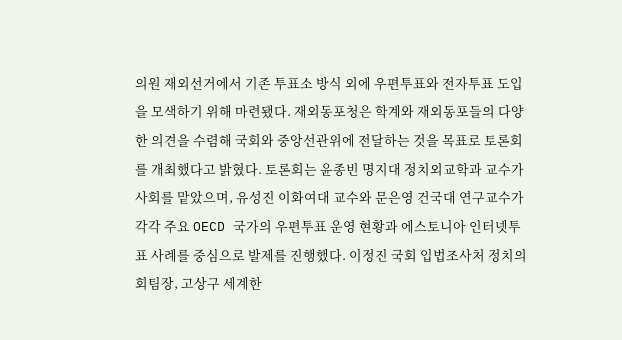의원 재외선거에서 기존 투표소 방식 외에 우편투표와 전자투표 도입을 모색하기 위해 마련됐다. 재외동포청은 학계와 재외동포들의 다양한 의견을 수렴해 국회와 중앙선관위에 전달하는 것을 목표로 토론회를 개최했다고 밝혔다. 토론회는 윤종빈 명지대 정치외교학과 교수가 사회를 맡았으며, 유성진 이화여대 교수와 문은영 건국대 연구교수가 각각 주요 OECD 국가의 우편투표 운영 현황과 에스토니아 인터넷투표 사례를 중심으로 발제를 진행했다. 이정진 국회 입법조사처 정치의회팀장, 고상구 세계한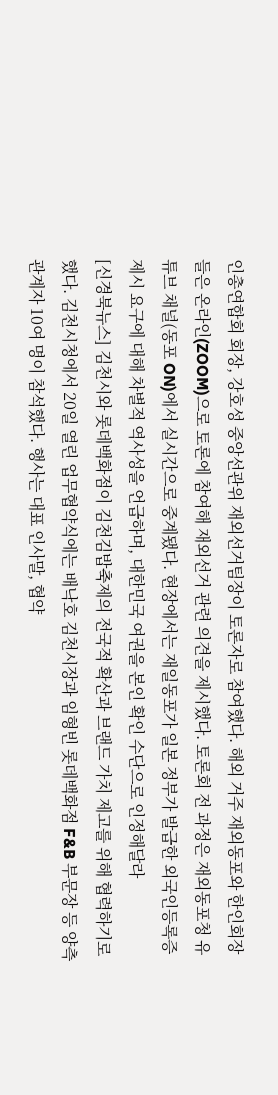인총연합회 회장, 강호성 중앙선관위 재외선거팀장이 토론자로 참여했다. 해외 거주 재외동포와 한인회장들은 온라인(ZOOM)으로 토론에 참여해 재외선거 관련 의견을 제시했다. 토론회 전 과정은 재외동포청 유튜브 채널(동포 ON)에서 실시간으로 중계됐다. 현장에서는 재일동포가 일본 정부가 발급한 외국인등록증 제시 요구에 대해 차별적 역사성을 언급하며, 대한민국 여권을 본인 확인 수단으로 인정해달라
[신경북뉴스] 김천시와 롯데백화점이 김천김밥축제의 전국적 확산과 브랜드 가치 제고를 위해 협력하기로 했다. 김천시청에서 20일 열린 업무협약식에는 배낙호 김천시장과 임형빈 롯데백화점 F&B 부문장 등 양측 관계자 10여 명이 참석했다. 행사는 대표 인사말, 협약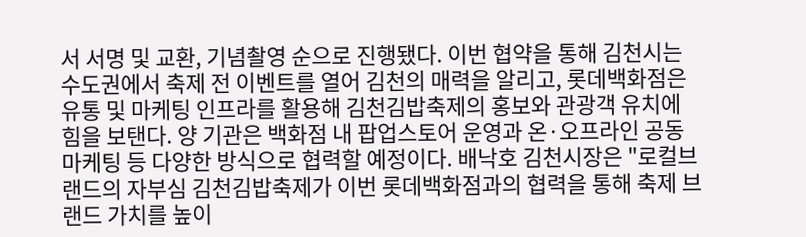서 서명 및 교환, 기념촬영 순으로 진행됐다. 이번 협약을 통해 김천시는 수도권에서 축제 전 이벤트를 열어 김천의 매력을 알리고, 롯데백화점은 유통 및 마케팅 인프라를 활용해 김천김밥축제의 홍보와 관광객 유치에 힘을 보탠다. 양 기관은 백화점 내 팝업스토어 운영과 온·오프라인 공동 마케팅 등 다양한 방식으로 협력할 예정이다. 배낙호 김천시장은 "로컬브랜드의 자부심 김천김밥축제가 이번 롯데백화점과의 협력을 통해 축제 브랜드 가치를 높이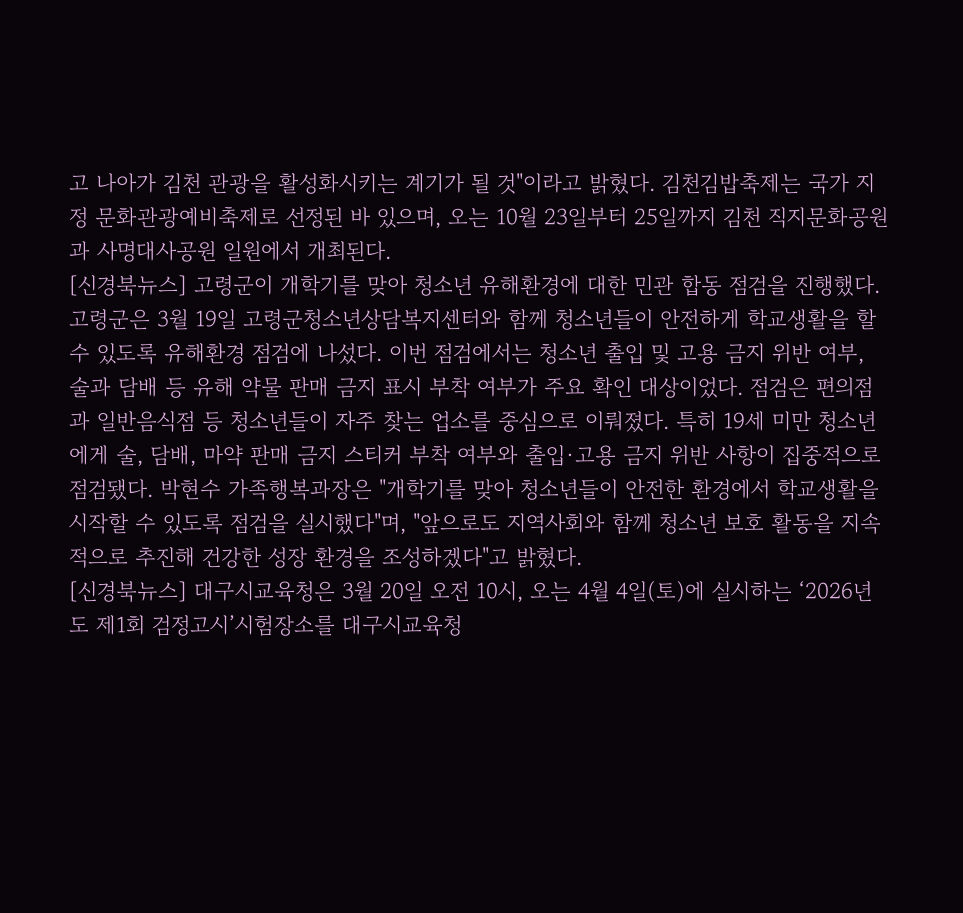고 나아가 김천 관광을 활성화시키는 계기가 될 것"이라고 밝혔다. 김천김밥축제는 국가 지정 문화관광예비축제로 선정된 바 있으며, 오는 10월 23일부터 25일까지 김천 직지문화공원과 사명대사공원 일원에서 개최된다.
[신경북뉴스] 고령군이 개학기를 맞아 청소년 유해환경에 대한 민관 합동 점검을 진행했다. 고령군은 3월 19일 고령군청소년상담복지센터와 함께 청소년들이 안전하게 학교생활을 할 수 있도록 유해환경 점검에 나섰다. 이번 점검에서는 청소년 출입 및 고용 금지 위반 여부, 술과 담배 등 유해 약물 판매 금지 표시 부착 여부가 주요 확인 대상이었다. 점검은 편의점과 일반음식점 등 청소년들이 자주 찾는 업소를 중심으로 이뤄졌다. 특히 19세 미만 청소년에게 술, 담배, 마약 판매 금지 스티커 부착 여부와 출입·고용 금지 위반 사항이 집중적으로 점검됐다. 박현수 가족행복과장은 "개학기를 맞아 청소년들이 안전한 환경에서 학교생활을 시작할 수 있도록 점검을 실시했다"며, "앞으로도 지역사회와 함께 청소년 보호 활동을 지속적으로 추진해 건강한 성장 환경을 조성하겠다"고 밝혔다.
[신경북뉴스] 대구시교육청은 3월 20일 오전 10시, 오는 4월 4일(토)에 실시하는 ‘2026년도 제1회 검정고시’시험장소를 대구시교육청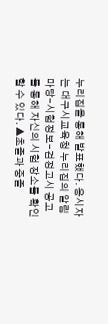누리집을 통해 발표했다. 응시자는 대구시교육청 누리집의 알림마당-시험정보-검정고시 공고를 통해 자신의 시험 장소를 확인할 수 있다. ▲초졸과 중졸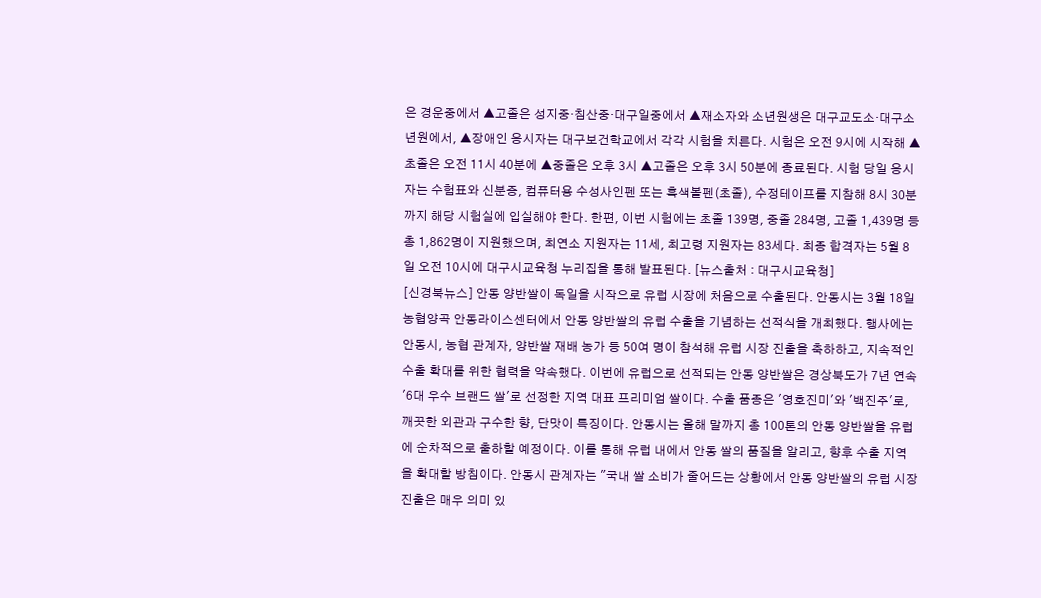은 경운중에서 ▲고졸은 성지중·침산중·대구일중에서 ▲재소자와 소년원생은 대구교도소·대구소년원에서, ▲장애인 응시자는 대구보건학교에서 각각 시험을 치른다. 시험은 오전 9시에 시작해 ▲초졸은 오전 11시 40분에 ▲중졸은 오후 3시 ▲고졸은 오후 3시 50분에 종료된다. 시험 당일 응시자는 수험표와 신분증, 컴퓨터용 수성사인펜 또는 흑색볼펜(초졸), 수정테이프를 지참해 8시 30분까지 해당 시험실에 입실해야 한다. 한편, 이번 시험에는 초졸 139명, 중졸 284명, 고졸 1,439명 등 총 1,862명이 지원했으며, 최연소 지원자는 11세, 최고령 지원자는 83세다. 최종 합격자는 5월 8일 오전 10시에 대구시교육청 누리집을 통해 발표된다. [뉴스출처 : 대구시교육청]
[신경북뉴스] 안동 양반쌀이 독일을 시작으로 유럽 시장에 처음으로 수출된다. 안동시는 3월 18일 농협양곡 안동라이스센터에서 안동 양반쌀의 유럽 수출을 기념하는 선적식을 개최했다. 행사에는 안동시, 농협 관계자, 양반쌀 재배 농가 등 50여 명이 참석해 유럽 시장 진출을 축하하고, 지속적인 수출 확대를 위한 협력을 약속했다. 이번에 유럽으로 선적되는 안동 양반쌀은 경상북도가 7년 연속 '6대 우수 브랜드 쌀'로 선정한 지역 대표 프리미엄 쌀이다. 수출 품종은 '영호진미'와 '백진주'로, 깨끗한 외관과 구수한 향, 단맛이 특징이다. 안동시는 올해 말까지 총 100톤의 안동 양반쌀을 유럽에 순차적으로 출하할 예정이다. 이를 통해 유럽 내에서 안동 쌀의 품질을 알리고, 향후 수출 지역을 확대할 방침이다. 안동시 관계자는 "국내 쌀 소비가 줄어드는 상황에서 안동 양반쌀의 유럽 시장 진출은 매우 의미 있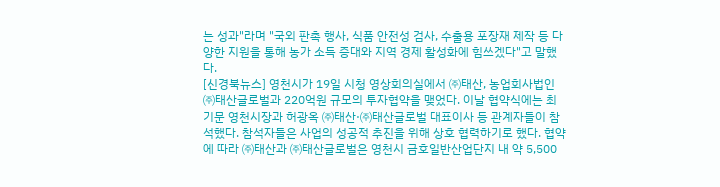는 성과"라며 "국외 판촉 행사, 식품 안전성 검사, 수출용 포장재 제작 등 다양한 지원을 통해 농가 소득 증대와 지역 경제 활성화에 힘쓰겠다"고 말했다.
[신경북뉴스] 영천시가 19일 시청 영상회의실에서 ㈜태산, 농업회사법인 ㈜태산글로벌과 220억원 규모의 투자협약을 맺었다. 이날 협약식에는 최기문 영천시장과 허광옥 ㈜태산·㈜태산글로벌 대표이사 등 관계자들이 참석했다. 참석자들은 사업의 성공적 추진을 위해 상호 협력하기로 했다. 협약에 따라 ㈜태산과 ㈜태산글로벌은 영천시 금호일반산업단지 내 약 5,500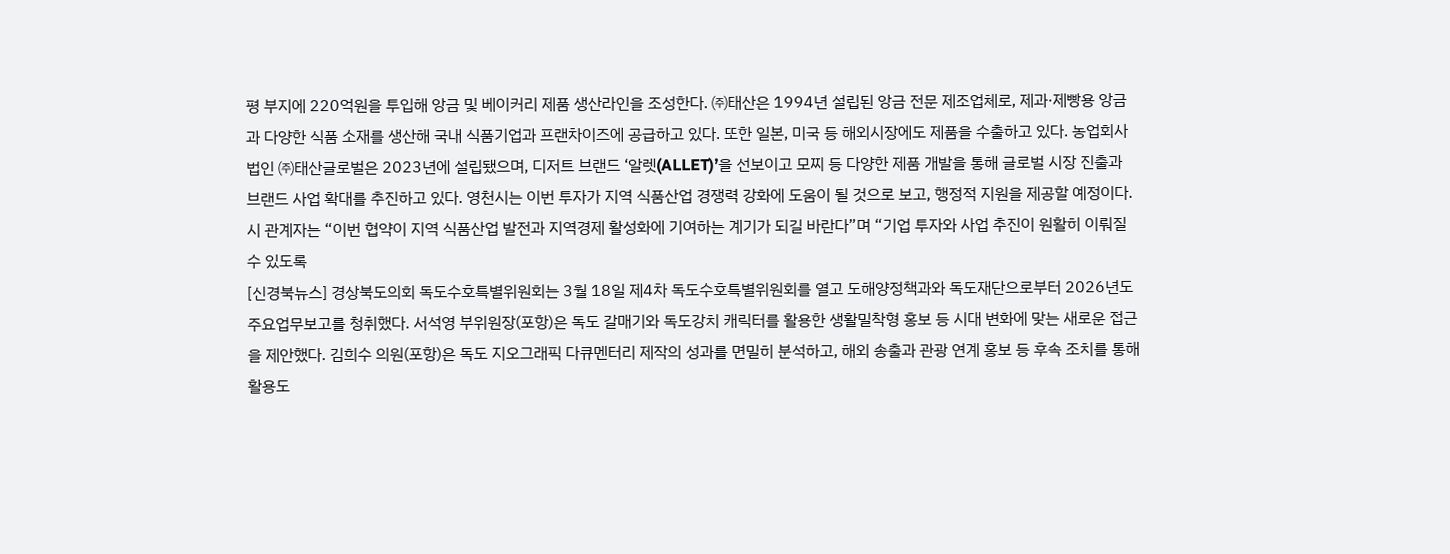평 부지에 220억원을 투입해 앙금 및 베이커리 제품 생산라인을 조성한다. ㈜태산은 1994년 설립된 앙금 전문 제조업체로, 제과·제빵용 앙금과 다양한 식품 소재를 생산해 국내 식품기업과 프랜차이즈에 공급하고 있다. 또한 일본, 미국 등 해외시장에도 제품을 수출하고 있다. 농업회사법인 ㈜태산글로벌은 2023년에 설립됐으며, 디저트 브랜드 ‘알렛(ALLET)’을 선보이고 모찌 등 다양한 제품 개발을 통해 글로벌 시장 진출과 브랜드 사업 확대를 추진하고 있다. 영천시는 이번 투자가 지역 식품산업 경쟁력 강화에 도움이 될 것으로 보고, 행정적 지원을 제공할 예정이다. 시 관계자는 “이번 협약이 지역 식품산업 발전과 지역경제 활성화에 기여하는 계기가 되길 바란다”며 “기업 투자와 사업 추진이 원활히 이뤄질 수 있도록
[신경북뉴스] 경상북도의회 독도수호특별위원회는 3월 18일 제4차 독도수호특별위원회를 열고 도해양정책과와 독도재단으로부터 2026년도 주요업무보고를 청취했다. 서석영 부위원장(포항)은 독도 갈매기와 독도강치 캐릭터를 활용한 생활밀착형 홍보 등 시대 변화에 맞는 새로운 접근을 제안했다. 김희수 의원(포항)은 독도 지오그래픽 다큐멘터리 제작의 성과를 면밀히 분석하고, 해외 송출과 관광 연계 홍보 등 후속 조치를 통해 활용도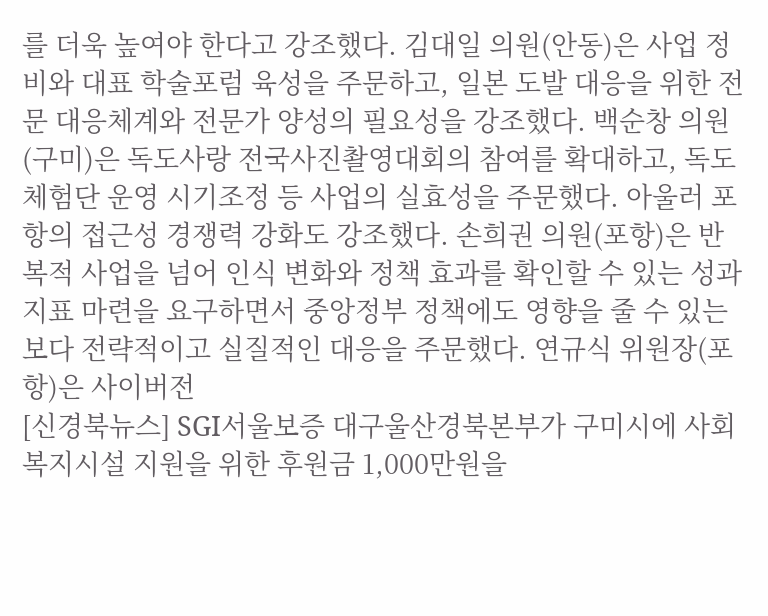를 더욱 높여야 한다고 강조했다. 김대일 의원(안동)은 사업 정비와 대표 학술포럼 육성을 주문하고, 일본 도발 대응을 위한 전문 대응체계와 전문가 양성의 필요성을 강조했다. 백순창 의원(구미)은 독도사랑 전국사진촬영대회의 참여를 확대하고, 독도체험단 운영 시기조정 등 사업의 실효성을 주문했다. 아울러 포항의 접근성 경쟁력 강화도 강조했다. 손희권 의원(포항)은 반복적 사업을 넘어 인식 변화와 정책 효과를 확인할 수 있는 성과지표 마련을 요구하면서 중앙정부 정책에도 영향을 줄 수 있는 보다 전략적이고 실질적인 대응을 주문했다. 연규식 위원장(포항)은 사이버전
[신경북뉴스] SGI서울보증 대구울산경북본부가 구미시에 사회복지시설 지원을 위한 후원금 1,000만원을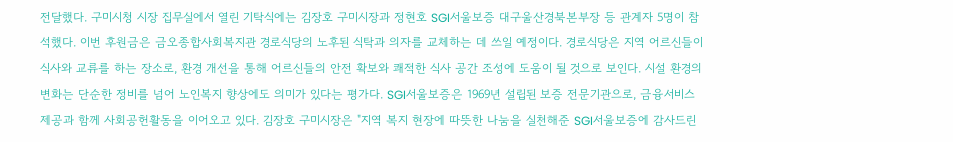전달했다. 구미시청 시장 집무실에서 열린 기탁식에는 김장호 구미시장과 정현호 SGI서울보증 대구울산경북본부장 등 관계자 5명이 참석했다. 이번 후원금은 금오종합사회복지관 경로식당의 노후된 식탁과 의자를 교체하는 데 쓰일 예정이다. 경로식당은 지역 어르신들이 식사와 교류를 하는 장소로, 환경 개선을 통해 어르신들의 안전 확보와 쾌적한 식사 공간 조성에 도움이 될 것으로 보인다. 시설 환경의 변화는 단순한 정비를 넘어 노인복지 향상에도 의미가 있다는 평가다. SGI서울보증은 1969년 설립된 보증 전문기관으로, 금융서비스 제공과 함께 사회공헌활동을 이어오고 있다. 김장호 구미시장은 "지역 복지 현장에 따뜻한 나눔을 실천해준 SGI서울보증에 감사드린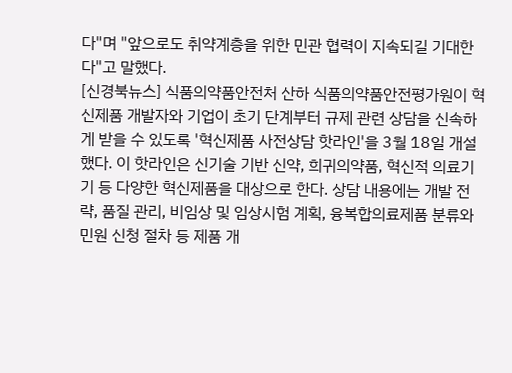다"며 "앞으로도 취약계층을 위한 민관 협력이 지속되길 기대한다"고 말했다.
[신경북뉴스] 식품의약품안전처 산하 식품의약품안전평가원이 혁신제품 개발자와 기업이 초기 단계부터 규제 관련 상담을 신속하게 받을 수 있도록 '혁신제품 사전상담 핫라인'을 3월 18일 개설했다. 이 핫라인은 신기술 기반 신약, 희귀의약품, 혁신적 의료기기 등 다양한 혁신제품을 대상으로 한다. 상담 내용에는 개발 전략, 품질 관리, 비임상 및 임상시험 계획, 융복합의료제품 분류와 민원 신청 절차 등 제품 개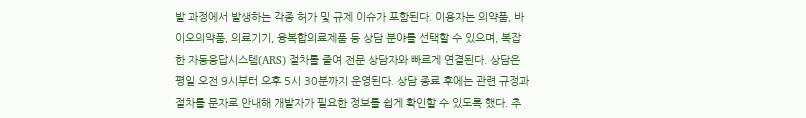발 과정에서 발생하는 각종 허가 및 규제 이슈가 포함된다. 이용자는 의약품, 바이오의약품, 의료기기, 융복합의료제품 등 상담 분야를 선택할 수 있으며, 복잡한 자동응답시스템(ARS) 절차를 줄여 전문 상담자와 빠르게 연결된다. 상담은 평일 오전 9시부터 오후 5시 30분까지 운영된다. 상담 종료 후에는 관련 규정과 절차를 문자로 안내해 개발자가 필요한 정보를 쉽게 확인할 수 있도록 했다. 추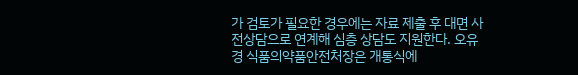가 검토가 필요한 경우에는 자료 제출 후 대면 사전상담으로 연계해 심층 상담도 지원한다. 오유경 식품의약품안전처장은 개통식에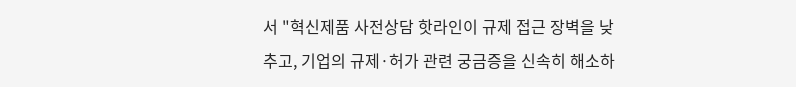서 "혁신제품 사전상담 핫라인이 규제 접근 장벽을 낮추고, 기업의 규제·허가 관련 궁금증을 신속히 해소하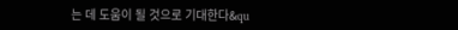는 데 도움이 될 것으로 기대한다&qu